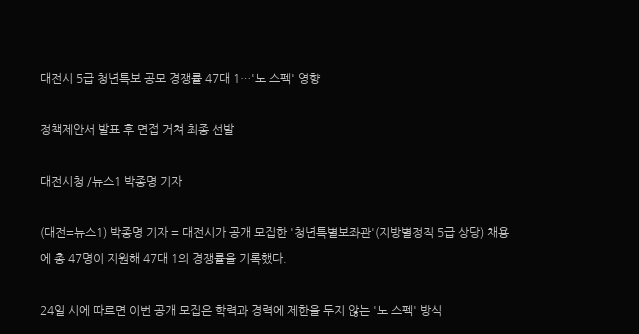대전시 5급 청년특보 공모 경쟁률 47대 1…'노 스펙' 영향

정책제안서 발표 후 면접 거쳐 최종 선발

대전시청 /뉴스1 박종명 기자

(대전=뉴스1) 박종명 기자 = 대전시가 공개 모집한 '청년특별보좌관'(지방별정직 5급 상당) 채용에 총 47명이 지원해 47대 1의 경쟁률을 기록했다.

24일 시에 따르면 이번 공개 모집은 학력과 경력에 제한을 두지 않는 '노 스펙' 방식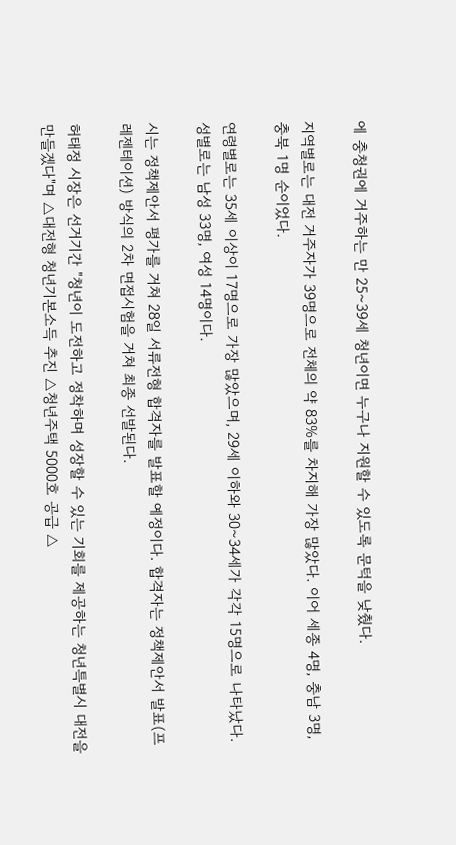에 충청권에 거주하는 만 25~39세 청년이면 누구나 지원할 수 있도록 문턱을 낮췄다.

지역별로는 대전 거주자가 39명으로 전체의 약 83%를 차지해 가장 많았다. 이어 세종 4명, 충남 3명, 충북 1명 순이었다.

연령별로는 35세 이상이 17명으로 가장 많았으며, 29세 이하와 30~34세가 각각 15명으로 나타났다. 성별로는 남성 33명, 여성 14명이다.

시는 정책제안서 평가를 거쳐 28일 서류전형 합격자를 발표할 예정이다. 합격자는 정책제안서 발표(프레젠테이션) 방식의 2차 면접시험을 거쳐 최종 선발된다.

허태정 시장은 선거기간 "청년이 도전하고 정착하며 성장할 수 있는 기회를 제공하는 청년특별시 대전을 만들겠다"며 △대전형 청년기본소득 추진 △청년주택 5000호 공급 △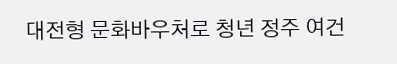대전형 문화바우처로 청년 정주 여건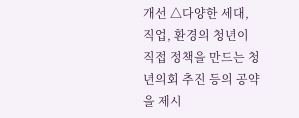개선 △다양한 세대, 직업, 환경의 청년이 직접 정책을 만드는 청년의회 추진 등의 공약을 제시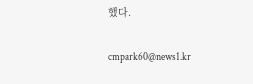했다.

cmpark60@news1.kr